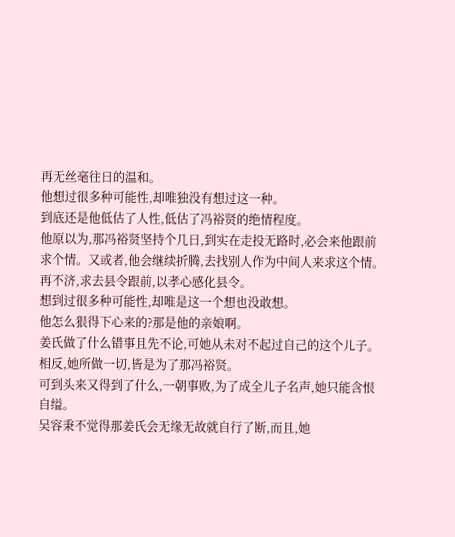再无丝毫往日的温和。
他想过很多种可能性,却唯独没有想过这一种。
到底还是他低估了人性,低估了冯裕贤的绝情程度。
他原以为,那冯裕贤坚持个几日,到实在走投无路时,必会来他跟前求个情。又或者,他会继续折腾,去找别人作为中间人来求这个情。再不济,求去县令跟前,以孝心感化县令。
想到过很多种可能性,却唯是这一个想也没敢想。
他怎么狠得下心来的?那是他的亲娘啊。
姜氏做了什么错事且先不论,可她从未对不起过自己的这个儿子。相反,她所做一切,皆是为了那冯裕贤。
可到头来又得到了什么,一朝事败,为了成全儿子名声,她只能含恨自缢。
吴容秉不觉得那姜氏会无缘无故就自行了断,而且,她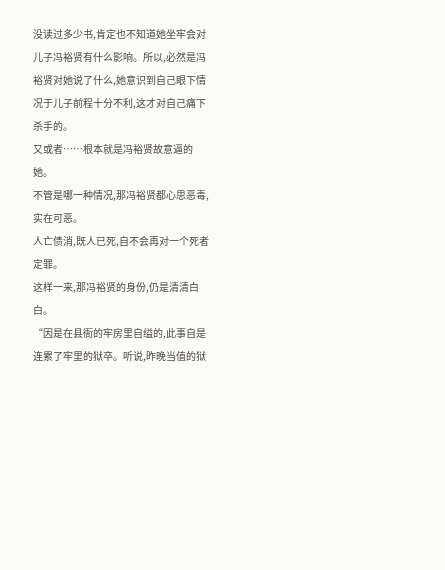没读过多少书,肯定也不知道她坐牢会对儿子冯裕贤有什么影响。所以,必然是冯裕贤对她说了什么,她意识到自己眼下情况于儿子前程十分不利,这才对自己痛下杀手的。
又或者……根本就是冯裕贤故意逼的她。
不管是哪一种情况,那冯裕贤都心思恶毒,实在可恶。
人亡债消,既人已死,自不会再对一个死者定罪。
这样一来,那冯裕贤的身份,仍是清清白白。
“因是在县衙的牢房里自缢的,此事自是连累了牢里的狱卒。听说,昨晚当值的狱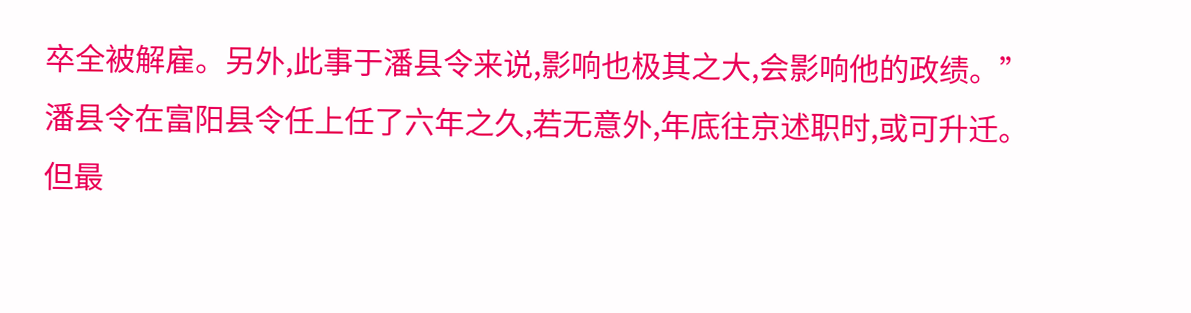卒全被解雇。另外,此事于潘县令来说,影响也极其之大,会影响他的政绩。”
潘县令在富阳县令任上任了六年之久,若无意外,年底往京述职时,或可升迁。
但最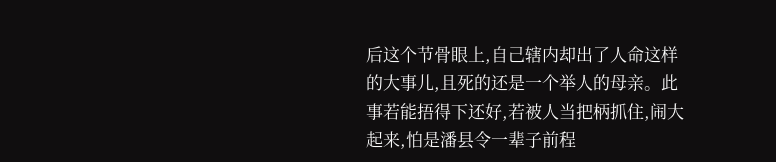后这个节骨眼上,自己辖内却出了人命这样的大事儿,且死的还是一个举人的母亲。此事若能捂得下还好,若被人当把柄抓住,闹大起来,怕是潘县令一辈子前程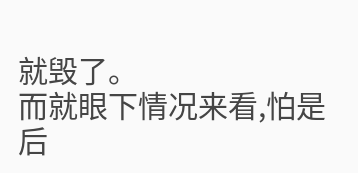就毁了。
而就眼下情况来看,怕是后